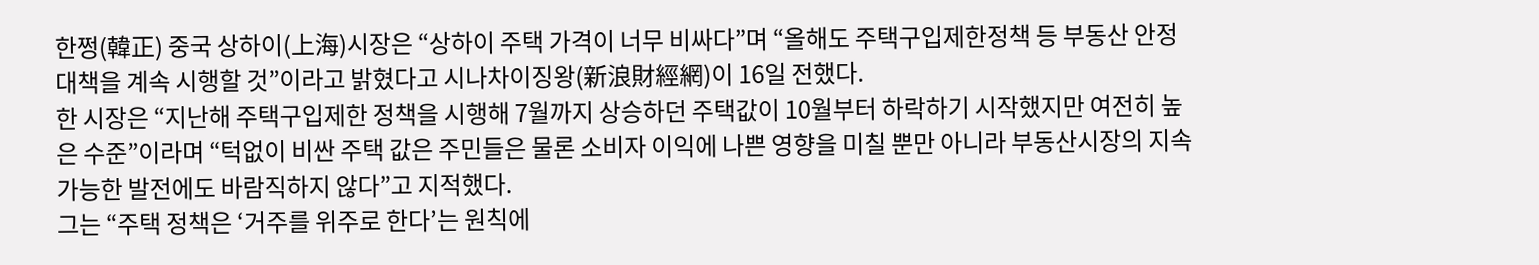한쩡(韓正) 중국 상하이(上海)시장은 “상하이 주택 가격이 너무 비싸다”며 “올해도 주택구입제한정책 등 부동산 안정대책을 계속 시행할 것”이라고 밝혔다고 시나차이징왕(新浪財經網)이 16일 전했다.
한 시장은 “지난해 주택구입제한 정책을 시행해 7월까지 상승하던 주택값이 10월부터 하락하기 시작했지만 여전히 높은 수준”이라며 “턱없이 비싼 주택 값은 주민들은 물론 소비자 이익에 나쁜 영향을 미칠 뿐만 아니라 부동산시장의 지속가능한 발전에도 바람직하지 않다”고 지적했다.
그는 “주택 정책은 ‘거주를 위주로 한다’는 원칙에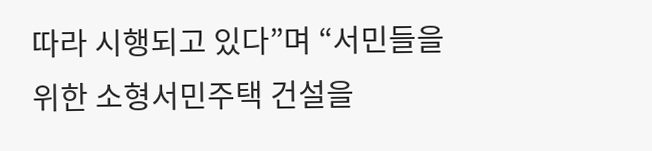따라 시행되고 있다”며 “서민들을 위한 소형서민주택 건설을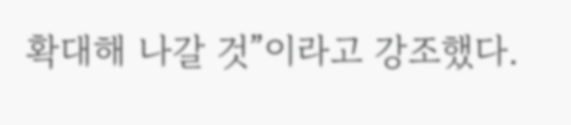확대해 나갈 것”이라고 강조했다.